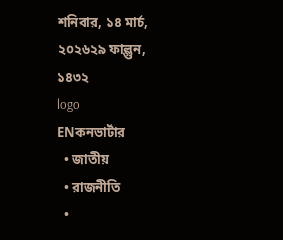শনিবার, ১৪ মার্চ, ২০২৬২৯ ফাল্গুন, ১৪৩২
logo
ENকনভার্টার
  • জাতীয়
  • রাজনীতি
  •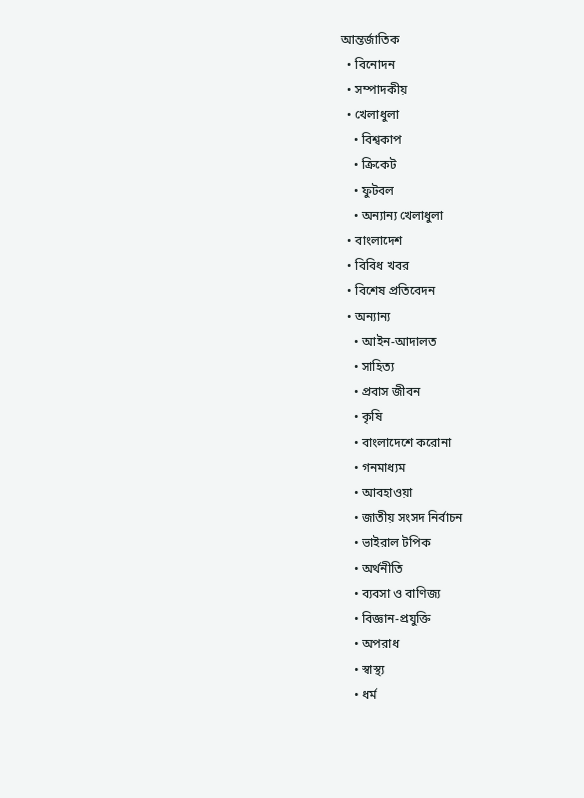আন্তর্জাতিক
  • বিনোদন
  • সম্পাদকীয়
  • খেলাধুলা
    • বিশ্বকাপ
    • ক্রিকেট
    • ফুটবল
    • অন্যান্য খেলাধুলা
  • বাংলাদেশ
  • বিবিধ খবর
  • বিশেষ প্রতিবেদন
  • অন্যান্য
    • আইন-আদালত
    • সাহিত্য
    • প্রবাস জীবন
    • কৃষি
    • বাংলাদেশে করোনা
    • গনমাধ্যম
    • আবহাওয়া
    • জাতীয় সংসদ নির্বাচন
    • ভাইরাল টপিক
    • অর্থনীতি
    • ব্যবসা ও বাণিজ্য
    • বিজ্ঞান-প্রযুক্তি
    • অপরাধ
    • স্বাস্থ্য
    • ধর্ম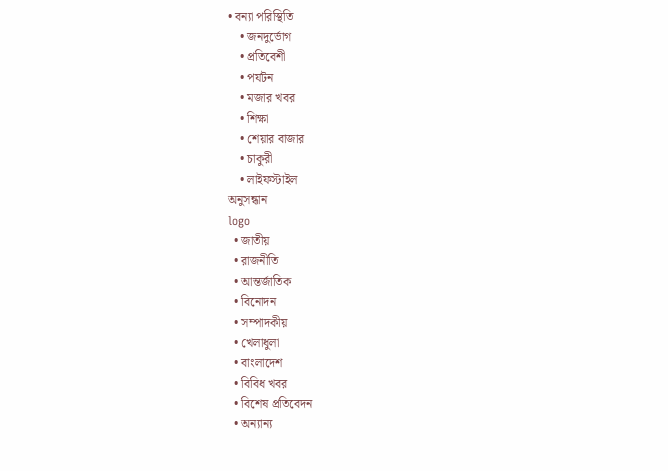• বন্যা পরিস্থিতি
    • জনদুর্ভোগ
    • প্রতিবেশী
    • পর্যটন
    • মজার খবর
    • শিক্ষা
    • শেয়ার বাজার
    • চাকুরী
    • লাইফস্টাইল
অনুসন্ধান
logo
  • জাতীয়
  • রাজনীতি
  • আন্তর্জাতিক
  • বিনোদন
  • সম্পাদকীয়
  • খেলাধুলা
  • বাংলাদেশ
  • বিবিধ খবর
  • বিশেষ প্রতিবেদন
  • অন্যান্য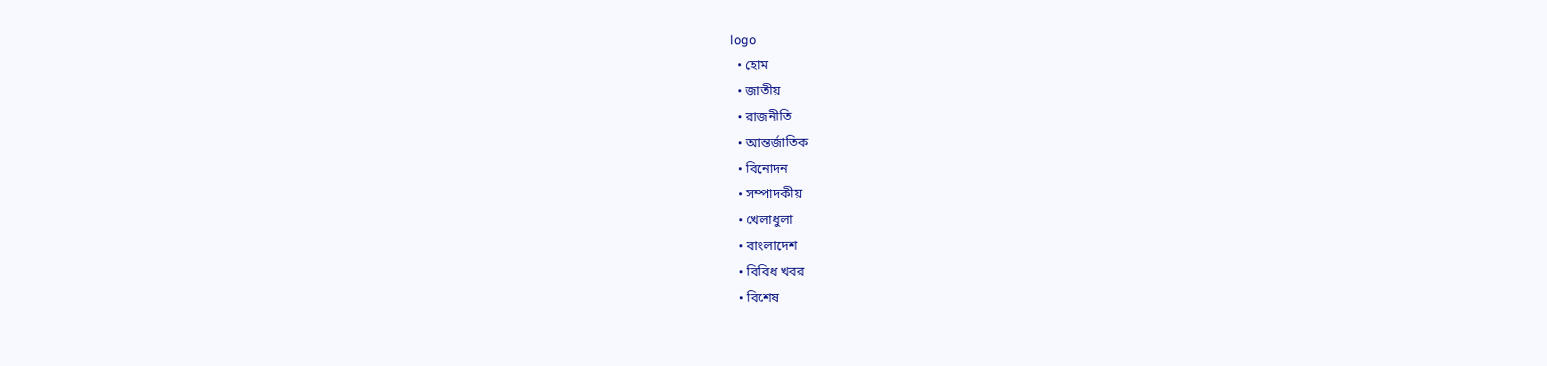logo
  • হোম
  • জাতীয়
  • রাজনীতি
  • আন্তর্জাতিক
  • বিনোদন
  • সম্পাদকীয়
  • খেলাধুলা
  • বাংলাদেশ
  • বিবিধ খবর
  • বিশেষ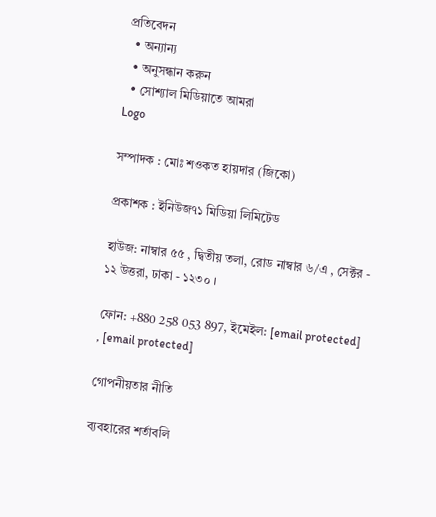প্রতিবেদন
  • অন্যান্য
  • অনুসন্ধান করুন
  • সোশ্যাল মিডিয়াতে আমরা
Logo

সম্পাদক : মোঃ শওকত হায়দার (জিকো)

প্রকাশক : ইনিউজ৭১ মিডিয়া লিমিটেড

হাউজ: নাম্বার ৫৫ , দ্বিতীয় তলা, রোড নাম্বার ৬/এ , সেক্টর - ১২ উত্তরা, ঢাকা - ১২৩০ ।

ফোন: +880 258 053 897, ইমেইল: [email protected] , [email protected]

গোপনীয়তার নীতি

ব্যবহারের শর্তাবলি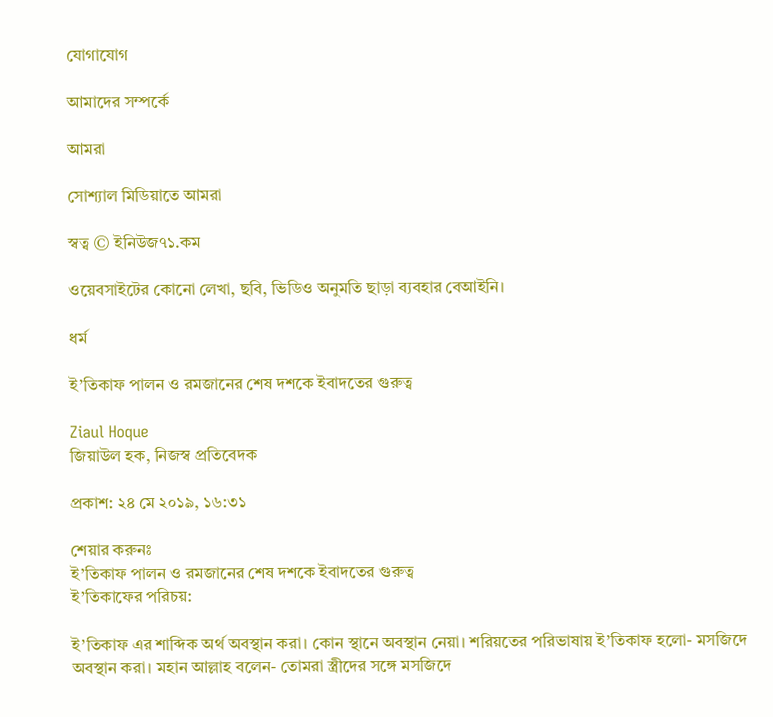যোগাযোগ

আমাদের সম্পর্কে

আমরা

সোশ্যাল মিডিয়াতে আমরা

স্বত্ব © ইনিউজ৭১.কম

ওয়েবসাইটের কোনো লেখা, ছবি, ভিডিও অনুমতি ছাড়া ব্যবহার বেআইনি।

ধর্ম

ই’তিকাফ পালন ও রমজানের শেষ দশকে ইবাদতের গুরুত্ব

Ziaul Hoque
জিয়াউল হক, নিজস্ব প্রতিবেদক

প্রকাশ: ২৪ মে ২০১৯, ১৬:৩১

শেয়ার করুনঃ
ই’তিকাফ পালন ও রমজানের শেষ দশকে ইবাদতের গুরুত্ব
ই’তিকাফের পরিচয়:

ই’তিকাফ এর শাব্দিক অর্থ অবস্থান করা। কোন স্থানে অবস্থান নেয়া। শরিয়তের পরিভাষায় ই’তিকাফ হলো- মসজিদে অবস্থান করা। মহান আল্লাহ বলেন- তোমরা স্ত্রীদের সঙ্গে মসজিদে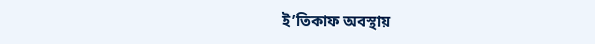ই’তিকাফ অবস্থায়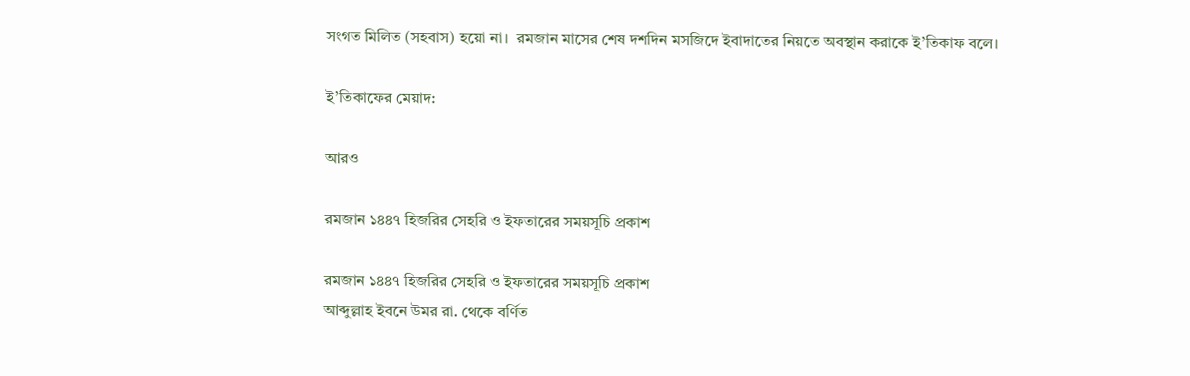সংগত মিলিত (সহবাস) হয়ো না।  রমজান মাসের শেষ দশদিন মসজিদে ইবাদাতের নিয়তে অবস্থান করাকে ই’তিকাফ বলে।

ই’তিকাফের মেয়াদ:

আরও

রমজান ১৪৪৭ হিজরির সেহরি ও ইফতারের সময়সূচি প্রকাশ

রমজান ১৪৪৭ হিজরির সেহরি ও ইফতারের সময়সূচি প্রকাশ
আব্দুল্লাহ ইবনে উমর রা. থেকে বর্ণিত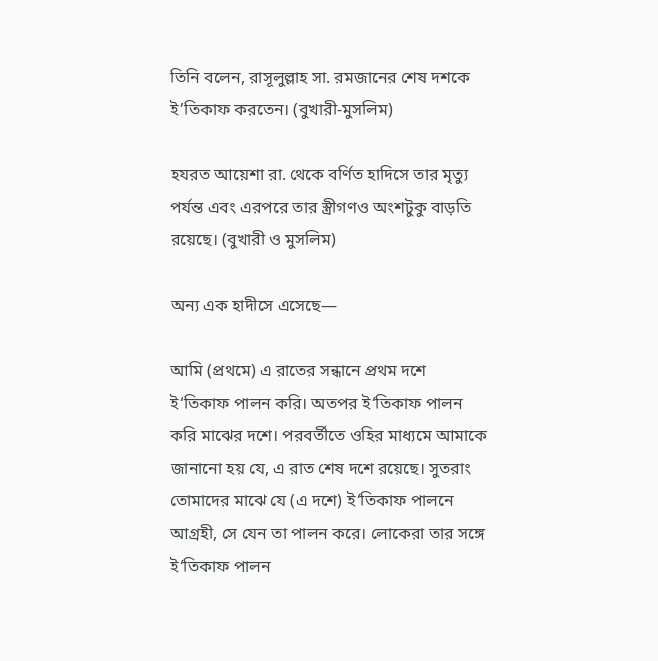তিনি বলেন, রাসূলুল্লাহ সা. রমজানের শেষ দশকে ই’তিকাফ করতেন। (বুখারী-মুসলিম)

হযরত আয়েশা রা. থেকে বর্ণিত হাদিসে তার মৃত্যু পর্যন্ত এবং এরপরে তার স্ত্রীগণও অংশটুকু বাড়তি রয়েছে। (বুখারী ও মুসলিম)

অন্য এক হাদীসে এসেছে—

আমি (প্রথমে) এ রাতের সন্ধানে প্রথম দশে ই‘তিকাফ পালন করি। অতপর ই‘তিকাফ পালন করি মাঝের দশে। পরবর্তীতে ওহির মাধ্যমে আমাকে জানানো হয় যে, এ রাত শেষ দশে রয়েছে। সুতরাং তোমাদের মাঝে যে (এ দশে) ই‘তিকাফ পালনে আগ্রহী, সে যেন তা পালন করে। লোকেরা তার সঙ্গে ই‘তিকাফ পালন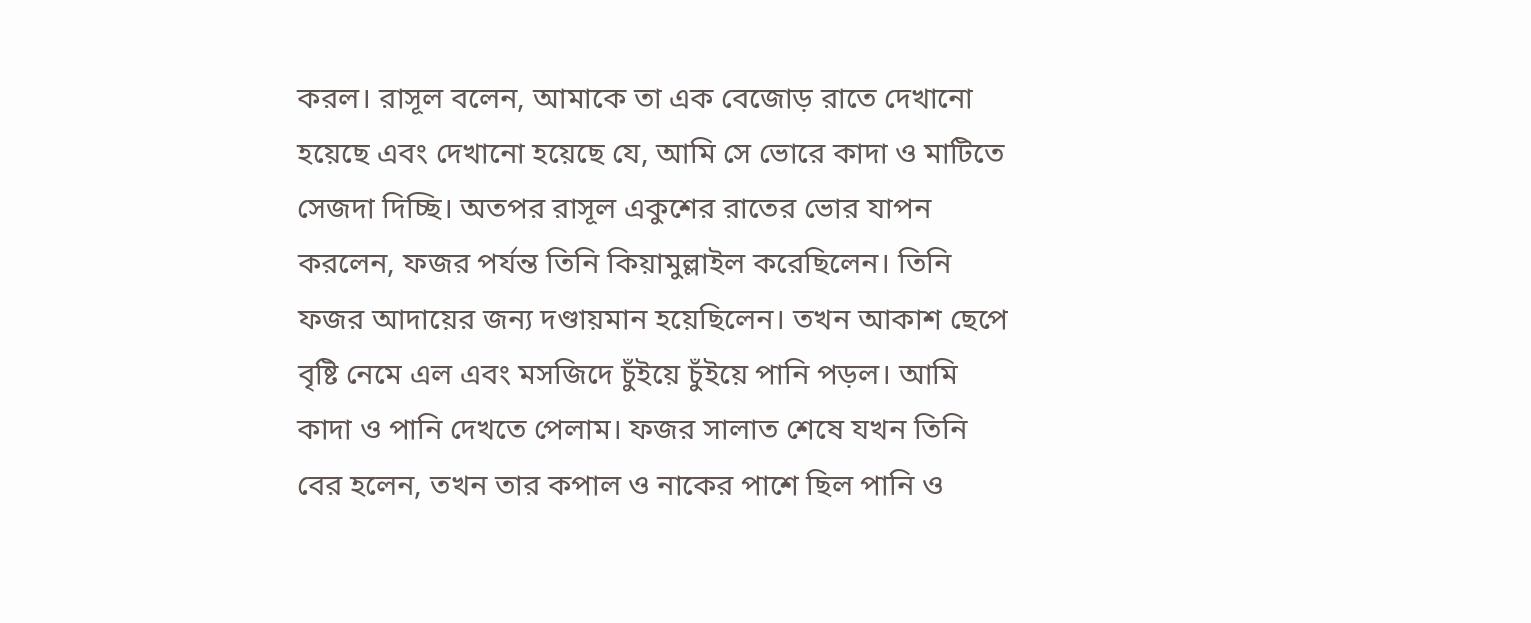করল। রাসূল বলেন, আমাকে তা এক বেজোড় রাতে দেখানো হয়েছে এবং দেখানো হয়েছে যে, আমি সে ভোরে কাদা ও মাটিতে সেজদা দিচ্ছি। অতপর রাসূল একুশের রাতের ভোর যাপন করলেন, ফজর পর্যন্ত তিনি কিয়ামুল্লাইল করেছিলেন। তিনি ফজর আদায়ের জন্য দণ্ডায়মান হয়েছিলেন। তখন আকাশ ছেপে বৃষ্টি নেমে এল এবং মসজিদে চুঁইয়ে চুঁইয়ে পানি পড়ল। আমি কাদা ও পানি দেখতে পেলাম। ফজর সালাত শেষে যখন তিনি বের হলেন, তখন তার কপাল ও নাকের পাশে ছিল পানি ও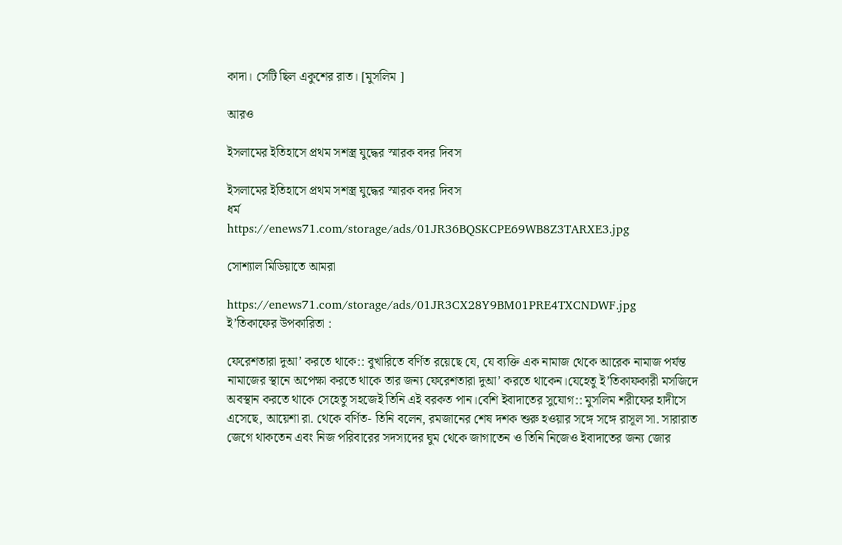কাদা। সেটি ছিল একুশের রাত। [মুসলিম ]

আরও

ইসলামের ইতিহাসে প্রথম সশস্ত্র যুদ্ধের স্মারক বদর দিবস

ইসলামের ইতিহাসে প্রথম সশস্ত্র যুদ্ধের স্মারক বদর দিবস
ধর্ম
https://enews71.com/storage/ads/01JR36BQSKCPE69WB8Z3TARXE3.jpg

সোশ্যাল মিডিয়াতে আমরা

https://enews71.com/storage/ads/01JR3CX28Y9BM01PRE4TXCNDWF.jpg
ই’তিকাফের উপকারিতা :

ফেরেশতারা দুআ’ করতে থাকে:: বুখারিতে বর্ণিত রয়েছে যে, যে ব্যক্তি এক নামাজ থেকে আরেক নামাজ পর্যন্ত নামাজের স্থানে অপেক্ষা করতে থাকে তার জন্য ফেরেশতারা দুআ’ করতে থাকেন।যেহেতু ই’তিকাফকারী মসজিদে অবস্থান করতে থাকে সেহেতু সহজেই তিনি এই বরকত পান।বেশি ইবাদাতের সুযোগ:: মুসলিম শরীফের হাদীসে এসেছে, আয়েশা রা. থেকে বর্ণিত- তিনি বলেন, রমজানের শেষ দশক শুরু হওয়ার সঙ্গে সঙ্গে রাসূল সা. সারারাত জেগে থাকতেন এবং নিজ পরিবারের সদস্যদের ঘুম থেকে জাগাতেন ও তিনি নিজেও ইবাদাতের জন্য জোর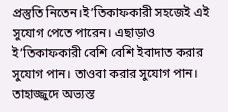প্রস্তুতি নিতেন।ই’তিকাফকারী সহজেই এই সুযোগ পেতে পারেন। এছাড়াও ই’তিকাফকারী বেশি বেশি ইবাদাত করার সুযোগ পান। তাওবা করার সুযোগ পান। তাহাজ্জুদে অভ্যস্ত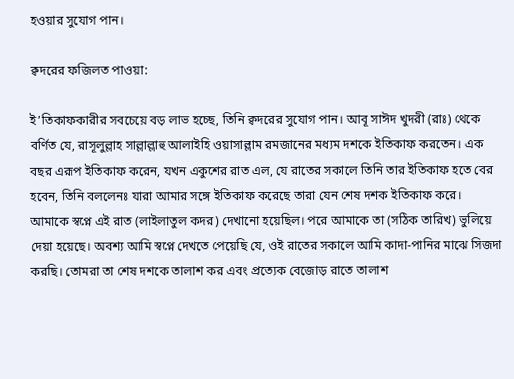হওয়ার সুযোগ পান।

ক্বদরের ফজিলত পাওয়া:

ই’তিকাফকারীর সবচেয়ে বড় লাভ হচ্ছে, তিনি ক্বদরের সুযোগ পান। আবূ সাঈদ খুদরী (রাঃ) থেকে বর্ণিত যে, রাসূলুল্লাহ সাল্লাল্লাহু আলাইহি ওয়াসাল্লাম রমজানের মধ্যম দশকে ইতিকাফ করতেন। এক বছর এরূপ ইতিকাফ করেন, যখন একুশের রাত এল, যে রাতের সকালে তিনি তার ইতিকাফ হতে বের হবেন, তিনি বললেনঃ যারা আমার সঙ্গে ইতিকাফ করেছে তারা যেন শেষ দশক ইতিকাফ করে। আমাকে স্বপ্নে এই রাত (লাইলাতুল কদর) দেখানো হয়েছিল। পরে আমাকে তা (সঠিক তারিখ) ভুলিয়ে দেয়া হয়েছে। অবশ্য আমি স্বপ্নে দেখতে পেয়েছি যে, ওই রাতের সকালে আমি কাদা-পানির মাঝে সিজদা করছি। তোমরা তা শেষ দশকে তালাশ কর এবং প্রত্যেক বেজোড় রাতে তালাশ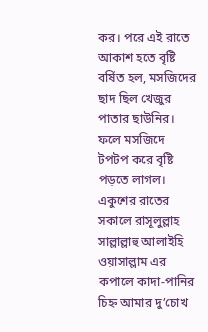কর। পরে এই রাতে আকাশ হতে বৃষ্টি বর্ষিত হল, মসজিদের ছাদ ছিল খেজুর পাতার ছাউনির। ফলে মসজিদে টপটপ করে বৃষ্টি পড়তে লাগল। একুশের রাতের সকালে রাসূলুল্লাহ সাল্লাল্লাহু আলাইহি ওয়াসাল্লাম এর কপালে কাদা-পানির চিহ্ন আমার দু’চোখ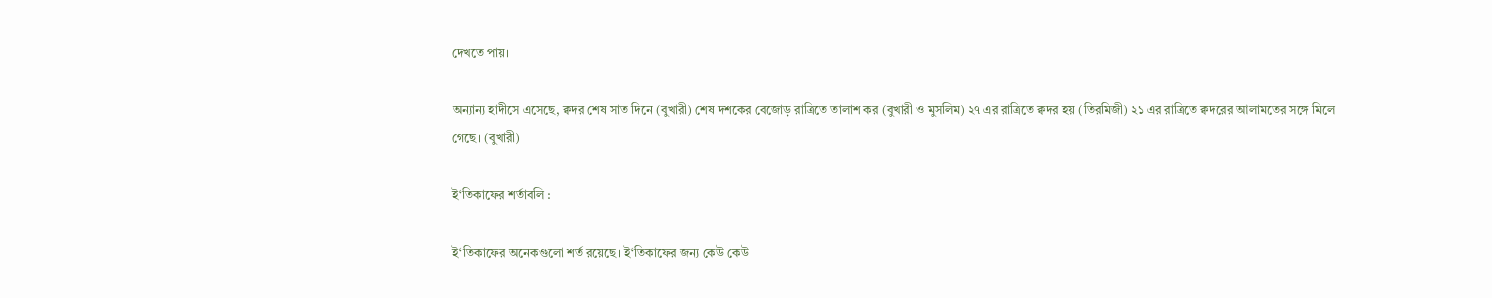দেখতে পায়।

অন্যান্য হাদীসে এসেছে, ক্বদর শেষ সাত দিনে (বুখারী) শেষ দশকের বেজোড় রাত্রিতে তালাশ কর (বুখারী ও মুসলিম) ২৭ এর রাত্রিতে ক্বদর হয় (তিরমিজী) ২১ এর রাত্রিতে ক্বদরের আলামতের সঙ্গে মিলে গেছে। (বুখারী)

ই‘তিকাফের শর্তাবলি :

ই‘তিকাফের অনেকগুলো শর্ত রয়েছে। ই‘তিকাফের জন্য কেউ কেউ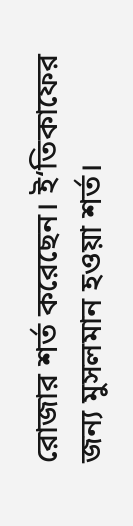রোজার শর্ত করেছেন। ই‘তিকাফের জন্য মুসলমান হওয়া শর্ত।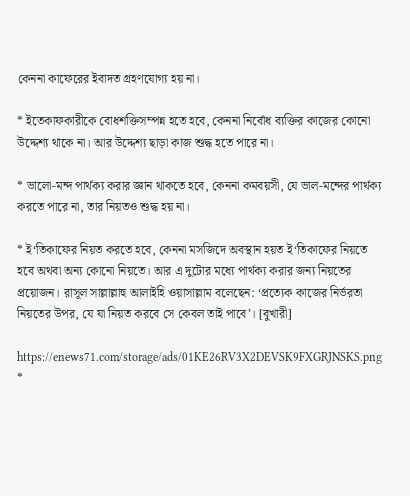কেননা কাফেরের ইবাদত গ্রহণযোগ্য হয় না।

* ইতেকাফকারীকে বোধশক্তিসম্পন্ন হতে হবে, কেননা নির্বোধ ব্যক্তির কাজের কোনো উদ্দেশ্য থাকে না। আর উদ্দেশ্য ছাড়া কাজ শুদ্ধ হতে পারে না।

* ভালো-মন্দ পার্থক্য করার জ্ঞান থাকতে হবে, কেননা কমবয়সী, যে ভাল-মন্দের পার্থক্য করতে পারে না, তার নিয়তও শুদ্ধ হয় না।

* ই‘তিকাফের নিয়ত করতে হবে, কেননা মসজিদে অবস্থান হয়ত ই‘তিকাফের নিয়তে হবে অথবা অন্য কোনো নিয়তে। আর এ দুটোর মধ্যে পার্থক্য করার জন্য নিয়তের প্রয়োজন। রাসূল সাল্লাল্লাহু আলাইহি ওয়াসাল্লাম বলেছেন: ‘প্রত্যেক কাজের নির্ভরতা নিয়তের উপর, যে যা নিয়ত করবে সে কেবল তাই পাবে’। [বুখারী]

https://enews71.com/storage/ads/01KE26RV3X2DEVSK9FXGRJNSKS.png
*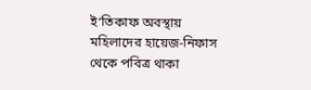ই‘তিকাফ অবস্থায় মহিলাদের হায়েজ-নিফাস থেকে পবিত্র থাকা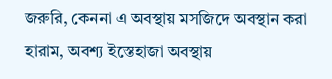জরুরি, কেননা এ অবস্থায় মসজিদে অবস্থান করা হারাম, অবশ্য ইস্তেহাজা অবস্থায়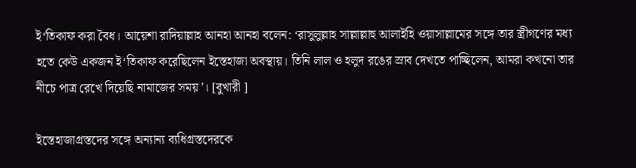ই‘তিকাফ করা বৈধ। আয়েশা রাদিয়াল্লাহ আনহা আনহা বলেন: ‘রাসুলুল্লাহ সাল্লাল্লাহু আলাইহি ওয়াসাল্লামের সঙ্গে তার স্ত্রীগণের মধ্য হতে কেউ একজন ই‘তিকাফ করেছিলেন ইস্তেহাজা অবস্থায়। তিনি লাল ও হলুদ রঙের স্রাব দেখতে পাচ্ছিলেন, আমরা কখনো তার নীচে পাত্র রেখে দিয়েছি নামাজের সময়’। [বুখারী ]

ইস্তেহাজাগ্রস্তদের সঙ্গে অন্যান্য ব্যধিগ্রস্তদেরকে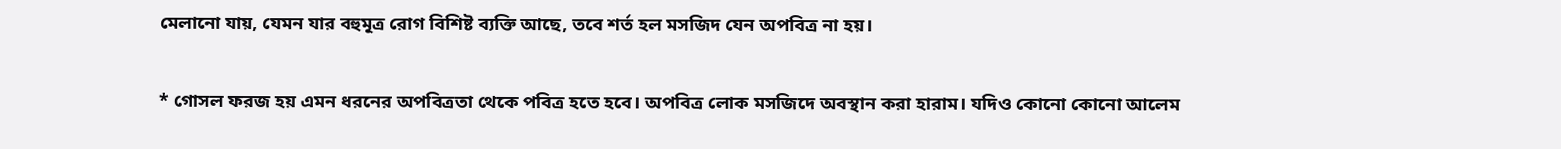মেলানো যায়, যেমন যার বহুমূত্র রোগ বিশিষ্ট ব্যক্তি আছে, তবে শর্ত হল মসজিদ যেন অপবিত্র না হয়।

* গোসল ফরজ হয় এমন ধরনের অপবিত্রতা থেকে পবিত্র হতে হবে। অপবিত্র লোক মসজিদে অবস্থান করা হারাম। যদিও কোনো কোনো আলেম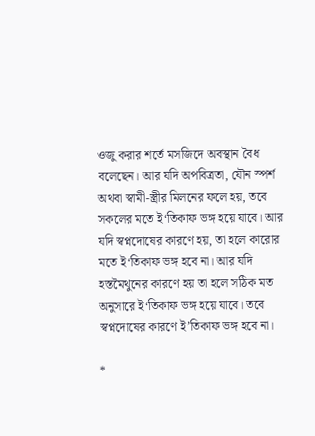ওজু করার শর্তে মসজিদে অবস্থান বৈধ বলেছেন। আর যদি অপবিত্রতা, যৌন স্পর্শ অথবা স্বামী-স্ত্রীর মিলনের ফলে হয়, তবে সকলের মতে ই‘তিকাফ ভঙ্গ হয়ে যাবে। আর যদি স্বপ্নদোষের কারণে হয়, তা হলে কারোর মতে ই‘তিকাফ ভঙ্গ হবে না। আর যদি হস্তমৈথুনের কারণে হয় তা হলে সঠিক মত অনুসারে ই‘তিকাফ ভঙ্গ হয়ে যাবে। তবে স্বপ্নদোষের কারণে ই’তিকাফ ভঙ্গ হবে না।

*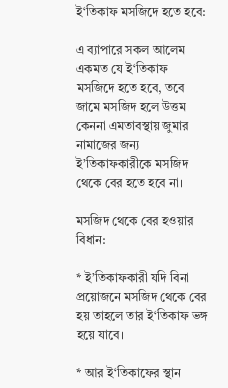ই‘তিকাফ মসজিদে হতে হবে:

এ ব্যাপারে সকল আলেম একমত যে ই‘তিকাফ মসজিদে হতে হবে, তবে জামে মসজিদ হলে উত্তম কেননা এমতাবস্থায় জুমার নামাজের জন্য ই’তিকাফকারীকে মসজিদ থেকে বের হতে হবে না।

মসজিদ থেকে বের হওয়ার বিধান:

* ই’তিকাফকারী যদি বিনা প্রয়োজনে মসজিদ থেকে বের হয় তাহলে তার ই‘তিকাফ ভঙ্গ হয়ে যাবে।

* আর ই‘তিকাফের স্থান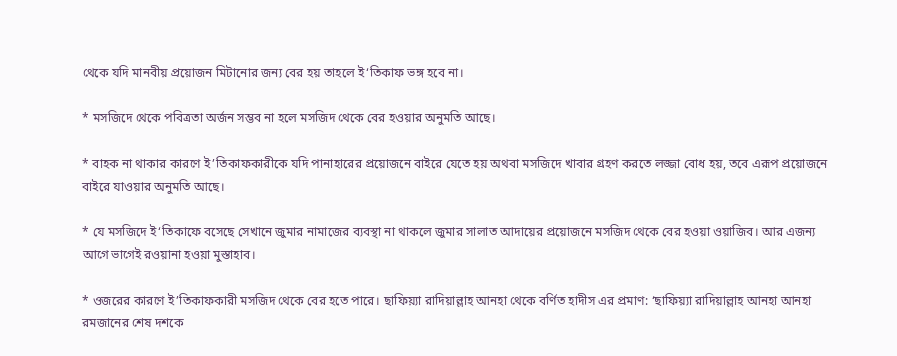থেকে যদি মানবীয় প্রয়োজন মিটানোর জন্য বের হয় তাহলে ই‘তিকাফ ভঙ্গ হবে না।

* মসজিদে থেকে পবিত্রতা অর্জন সম্ভব না হলে মসজিদ থেকে বের হওয়ার অনুমতি আছে।

* বাহক না থাকার কারণে ই’তিকাফকারীকে যদি পানাহারের প্রয়োজনে বাইরে যেতে হয় অথবা মসজিদে খাবার গ্রহণ করতে লজ্জা বোধ হয়, তবে এরূপ প্রয়োজনে বাইরে যাওয়ার অনুমতি আছে।

* যে মসজিদে ই‘তিকাফে বসেছে সেখানে জুমার নামাজের ব্যবস্থা না থাকলে জুমার সালাত আদায়ের প্রয়োজনে মসজিদ থেকে বের হওয়া ওয়াজিব। আর এজন্য আগে ভাগেই রওয়ানা হওয়া মুস্তাহাব।

* ওজরের কারণে ই’তিকাফকারী মসজিদ থেকে বের হতে পারে। ছাফিয়্যা রাদিয়াল্লাহ আনহা থেকে বর্ণিত হাদীস এর প্রমাণ: ‘ছাফিয়্যা রাদিয়াল্লাহ আনহা আনহা রমজানের শেষ দশকে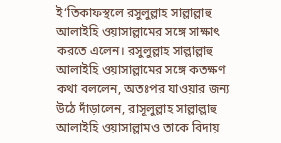ই‘তিকাফস্থলে রসুলুল্লাহ সাল্লাল্লাহু আলাইহি ওয়াসাল্লামের সঙ্গে সাক্ষাৎ করতে এলেন। রসুলুল্লাহ সাল্লাল্লাহু আলাইহি ওয়াসাল্লামের সঙ্গে কতক্ষণ কথা বললেন, অতঃপর যাওয়ার জন্য উঠে দাঁড়ালেন, রাসূলুল্লাহ সাল্লাল্লাহু আলাইহি ওয়াসাল্লামও তাকে বিদায়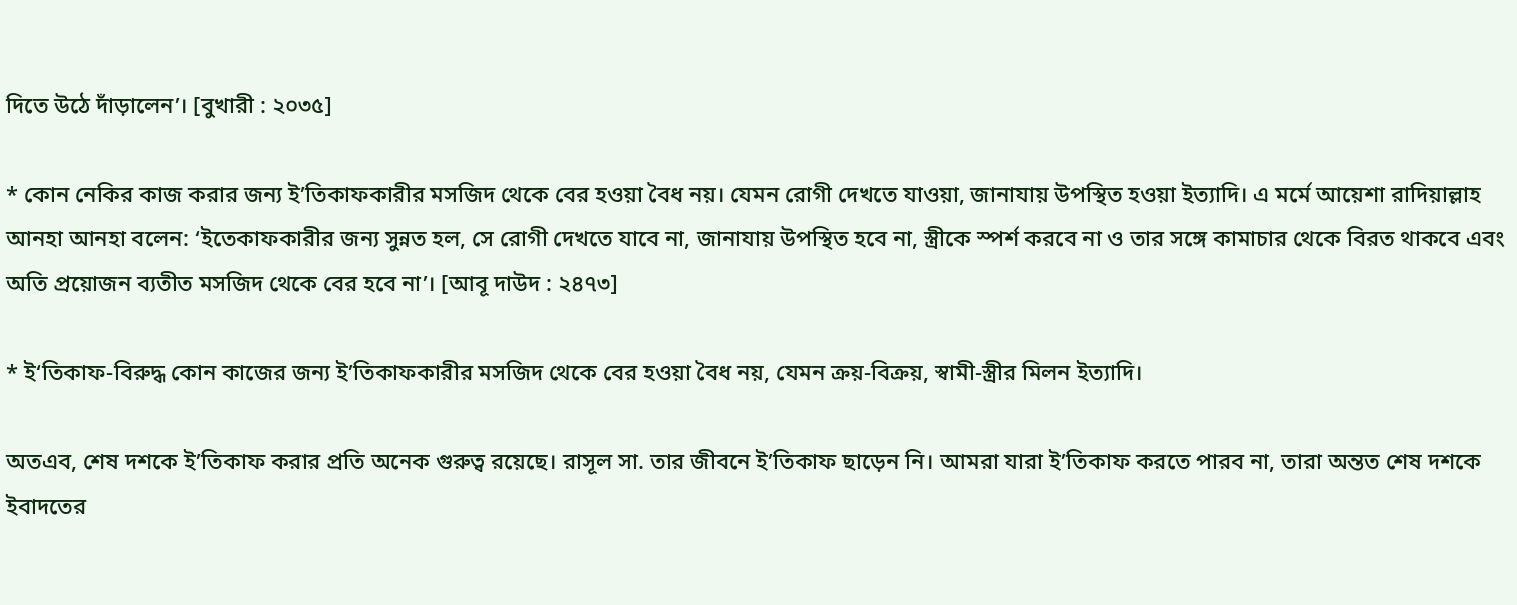দিতে উঠে দাঁড়ালেন’। [বুখারী : ২০৩৫]

* কোন নেকির কাজ করার জন্য ই’তিকাফকারীর মসজিদ থেকে বের হওয়া বৈধ নয়। যেমন রোগী দেখতে যাওয়া, জানাযায় উপস্থিত হওয়া ইত্যাদি। এ মর্মে আয়েশা রাদিয়াল্লাহ আনহা আনহা বলেন: ‘ইতেকাফকারীর জন্য সুন্নত হল, সে রোগী দেখতে যাবে না, জানাযায় উপস্থিত হবে না, স্ত্রীকে স্পর্শ করবে না ও তার সঙ্গে কামাচার থেকে বিরত থাকবে এবং অতি প্রয়োজন ব্যতীত মসজিদ থেকে বের হবে না’। [আবূ দাউদ : ২৪৭৩]

* ই‘তিকাফ-বিরুদ্ধ কোন কাজের জন্য ই’তিকাফকারীর মসজিদ থেকে বের হওয়া বৈধ নয়, যেমন ক্রয়-বিক্রয়, স্বামী-স্ত্রীর মিলন ইত্যাদি।

অতএব, শেষ দশকে ই’তিকাফ করার প্রতি অনেক গুরুত্ব রয়েছে। রাসূল সা. তার জীবনে ই’তিকাফ ছাড়েন নি। আমরা যারা ই’তিকাফ করতে পারব না, তারা অন্তত শেষ দশকে ইবাদতের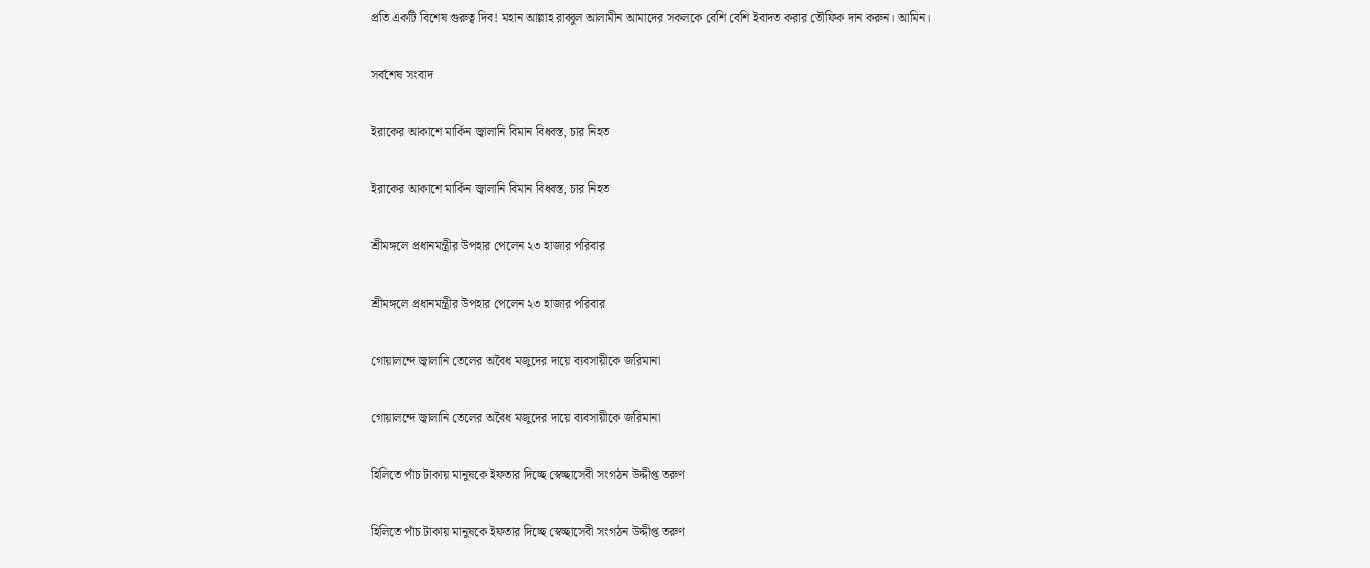প্রতি একটি বিশেষ গুরুত্ব দিব! মহান আল্লাহ রাব্বুল আলামীন আমাদের সকলকে বেশি বেশি ইবাদত করার তৌফিক দান করুন। আমিন।

সর্বশেষ সংবাদ

ইরাকের আকাশে মার্কিন জ্বালানি বিমান বিধ্বস্ত, চার নিহত

ইরাকের আকাশে মার্কিন জ্বালানি বিমান বিধ্বস্ত, চার নিহত

শ্রীমঙ্গলে প্রধানমন্ত্রীর উপহার পেলেন ২৩ হাজার পরিবার

শ্রীমঙ্গলে প্রধানমন্ত্রীর উপহার পেলেন ২৩ হাজার পরিবার

গোয়ালন্দে জ্বালানি তেলের অবৈধ মজুদের দায়ে ব্যবসায়ীকে জরিমানা

গোয়ালন্দে জ্বালানি তেলের অবৈধ মজুদের দায়ে ব্যবসায়ীকে জরিমানা

হিলিতে পাঁচ টাকায় মানুষকে ইফতার দিচ্ছে স্বেচ্ছাসেবী সংগঠন উদ্দীপ্ত তরুণ

হিলিতে পাঁচ টাকায় মানুষকে ইফতার দিচ্ছে স্বেচ্ছাসেবী সংগঠন উদ্দীপ্ত তরুণ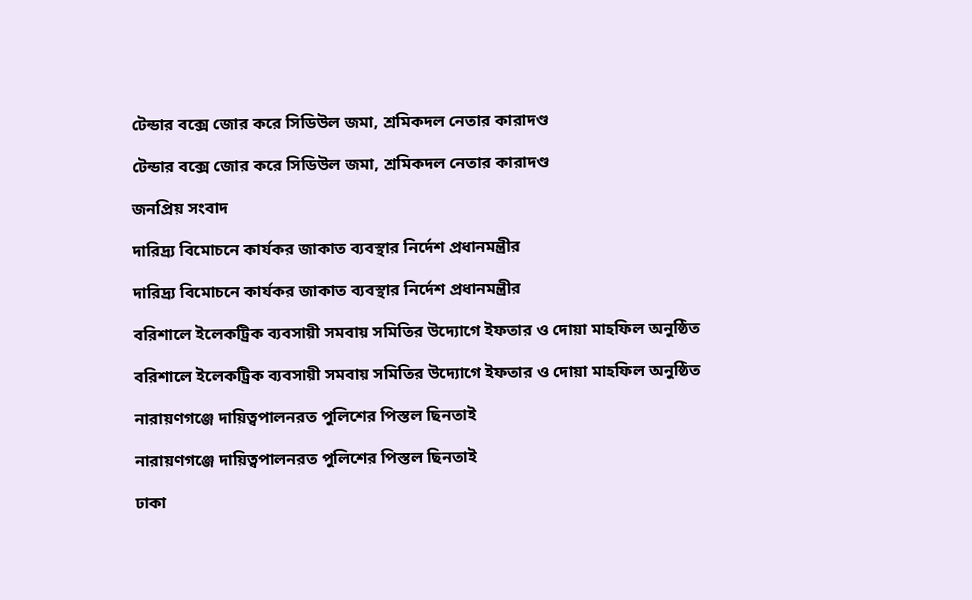টেন্ডার বক্সে জোর করে সিডিউল জমা, শ্রমিকদল নেতার কারাদণ্ড

টেন্ডার বক্সে জোর করে সিডিউল জমা, শ্রমিকদল নেতার কারাদণ্ড

জনপ্রিয় সংবাদ

দারিদ্র্য বিমোচনে কার্যকর জাকাত ব্যবস্থার নির্দেশ প্রধানমন্ত্রীর

দারিদ্র্য বিমোচনে কার্যকর জাকাত ব্যবস্থার নির্দেশ প্রধানমন্ত্রীর

বরিশালে ইলেকট্রিক ব্যবসায়ী সমবায় সমিতির উদ্যোগে ইফতার ও দোয়া মাহফিল অনুষ্ঠিত

বরিশালে ইলেকট্রিক ব্যবসায়ী সমবায় সমিতির উদ্যোগে ইফতার ও দোয়া মাহফিল অনুষ্ঠিত

নারায়ণগঞ্জে দায়িত্বপালনরত পুলিশের পিস্তল ছিনতাই

নারায়ণগঞ্জে দায়িত্বপালনরত পুলিশের পিস্তল ছিনতাই

ঢাকা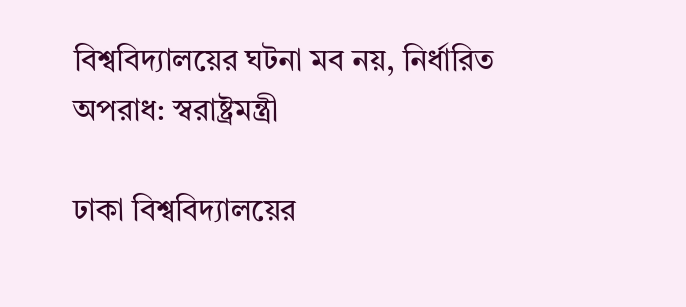বিশ্ববিদ্যালয়ের ঘটনা মব নয়, নির্ধারিত অপরাধ: স্বরাষ্ট্রমন্ত্রী

ঢাকা বিশ্ববিদ্যালয়ের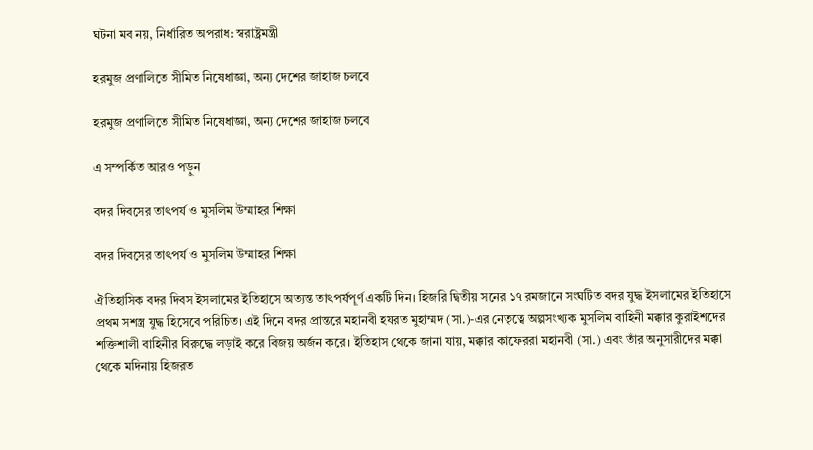ঘটনা মব নয়, নির্ধারিত অপরাধ: স্বরাষ্ট্রমন্ত্রী

হরমুজ প্রণালিতে সীমিত নিষেধাজ্ঞা, অন্য দেশের জাহাজ চলবে

হরমুজ প্রণালিতে সীমিত নিষেধাজ্ঞা, অন্য দেশের জাহাজ চলবে

এ সম্পর্কিত আরও পড়ুন

বদর দিবসের তাৎপর্য ও মুসলিম উম্মাহর শিক্ষা

বদর দিবসের তাৎপর্য ও মুসলিম উম্মাহর শিক্ষা

ঐতিহাসিক বদর দিবস ইসলামের ইতিহাসে অত্যন্ত তাৎপর্যপূর্ণ একটি দিন। হিজরি দ্বিতীয় সনের ১৭ রমজানে সংঘটিত বদর যুদ্ধ ইসলামের ইতিহাসে প্রথম সশস্ত্র যুদ্ধ হিসেবে পরিচিত। এই দিনে বদর প্রান্তরে মহানবী হযরত মুহাম্মদ (সা.)-এর নেতৃত্বে অল্পসংখ্যক মুসলিম বাহিনী মক্কার কুরাইশদের শক্তিশালী বাহিনীর বিরুদ্ধে লড়াই করে বিজয় অর্জন করে। ইতিহাস থেকে জানা যায়, মক্কার কাফেররা মহানবী (সা.) এবং তাঁর অনুসারীদের মক্কা থেকে মদিনায় হিজরত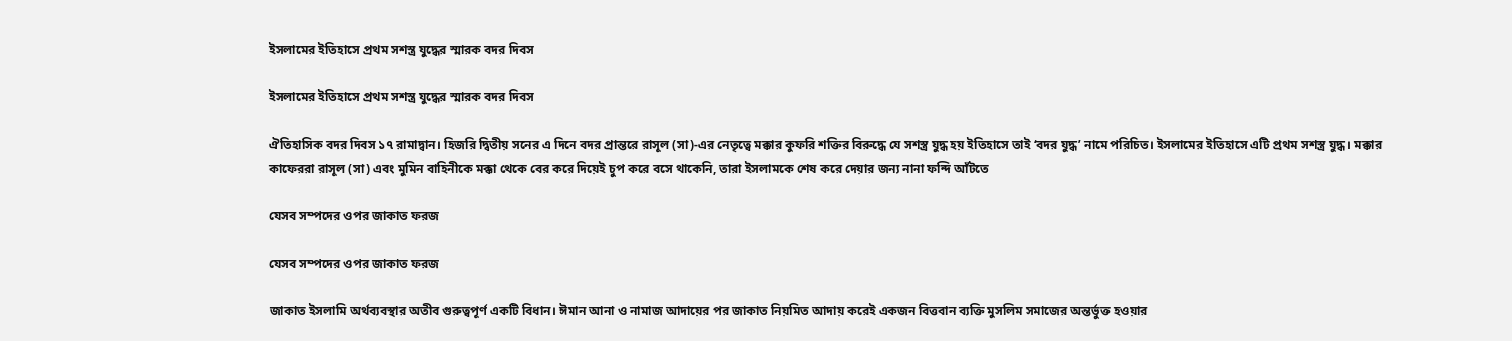ইসলামের ইতিহাসে প্রথম সশস্ত্র যুদ্ধের স্মারক বদর দিবস

ইসলামের ইতিহাসে প্রথম সশস্ত্র যুদ্ধের স্মারক বদর দিবস

ঐতিহাসিক বদর দিবস ১৭ রামাদ্বান। হিজরি দ্বিতীয় সনের এ দিনে বদর প্রান্তরে রাসূল (সা)-এর নেতৃত্বে মক্কার কুফরি শক্তির বিরুদ্ধে যে সশস্ত্র যুদ্ধ হয় ইতিহাসে তাই ‘বদর যুদ্ধ’ নামে পরিচিত। ইসলামের ইতিহাসে এটি প্রথম সশস্ত্র যুদ্ধ। মক্কার কাফেররা রাসূল (সা) এবং মুমিন বাহিনীকে মক্কা থেকে বের করে দিয়েই চুপ করে বসে থাকেনি, তারা ইসলামকে শেষ করে দেয়ার জন্য নানা ফন্দি আঁটতে

যেসব সম্পদের ওপর জাকাত ফরজ

যেসব সম্পদের ওপর জাকাত ফরজ

জাকাত ইসলামি অর্থব্যবস্থার অতীব গুরুত্বপূর্ণ একটি বিধান। ঈমান আনা ও নামাজ আদায়ের পর জাকাত নিয়মিত আদায় করেই একজন বিত্তবান ব্যক্তি মুসলিম সমাজের অন্তর্ভুক্ত হওয়ার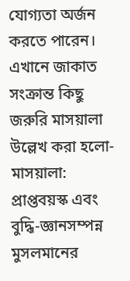যোগ্যতা অর্জন করতে পারেন। এখানে জাকাত সংক্রান্ত কিছু জরুরি মাসয়ালা উল্লেখ করা হলো- মাসয়ালা: প্রাপ্তবয়স্ক এবং বুদ্ধি-জ্ঞানসম্পন্ন মুসলমানের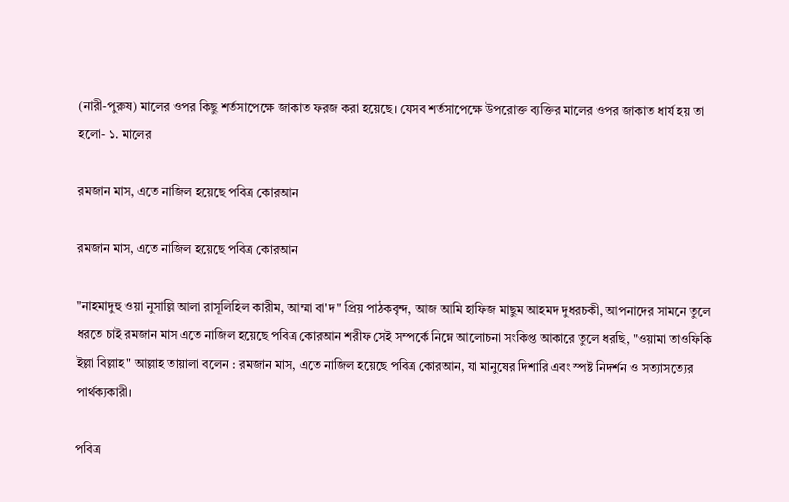(নারী-পুরুষ) মালের ওপর কিছু শর্তসাপেক্ষে জাকাত ফরজ করা হয়েছে। যেসব শর্তসাপেক্ষে উপরোক্ত ব্যক্তির মালের ওপর জাকাত ধার্য হয় তা হলো- ১. মালের

রমজান মাস, এতে নাজিল হয়েছে পবিত্র কোরআন

রমজান মাস, এতে নাজিল হয়েছে পবিত্র কোরআন

"নাহমাদুহু ওয়া নুসাল্লি আলা রাসূলিহিল কারীম, আম্মা বা'দ" প্রিয় পাঠকবৃন্দ, আজ আমি হাফিজ মাছুম আহমদ দুধরচকী, আপনাদের সামনে তুলে ধরতে চাই রমজান মাস এতে নাজিল হয়েছে পবিত্র কোরআন শরীফ সেই সম্পর্কে নিম্নে আলোচনা সংকিপ্ত আকারে তুলে ধরছি, "ওয়ামা তাওফিকি ইল্লা বিল্লাহ" আল্লাহ তায়ালা বলেন : রমজান মাস, এতে নাজিল হয়েছে পবিত্র কোরআন, যা মানুষের দিশারি এবং স্পষ্ট নিদর্শন ও সত্যাসত্যের পার্থক্যকারী।

পবিত্র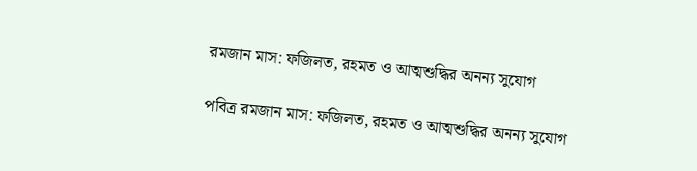রমজান মাস: ফজিলত, রহমত ও আত্মশুদ্ধির অনন্য সুযোগ

পবিত্র রমজান মাস: ফজিলত, রহমত ও আত্মশুদ্ধির অনন্য সুযোগ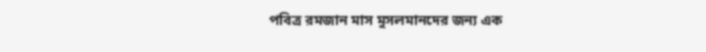পবিত্র রমজান মাস মুসলমানদের জন্য এক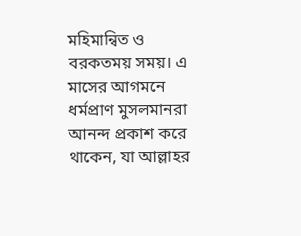মহিমান্বিত ও বরকতময় সময়। এ মাসের আগমনে ধর্মপ্রাণ মুসলমানরা আনন্দ প্রকাশ করে থাকেন, যা আল্লাহর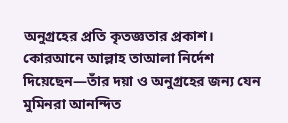অনুগ্রহের প্রতি কৃতজ্ঞতার প্রকাশ। কোরআনে আল্লাহ তাআলা নির্দেশ দিয়েছেন—তাঁর দয়া ও অনুগ্রহের জন্য যেন মুমিনরা আনন্দিত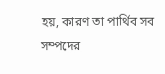হয়, কারণ তা পার্থিব সব সম্পদের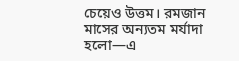চেয়েও উত্তম। রমজান মাসের অন্যতম মর্যাদা হলো—এ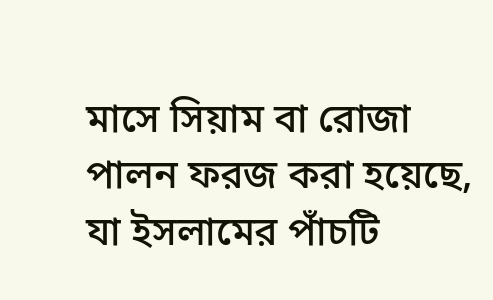মাসে সিয়াম বা রোজা পালন ফরজ করা হয়েছে, যা ইসলামের পাঁচটি